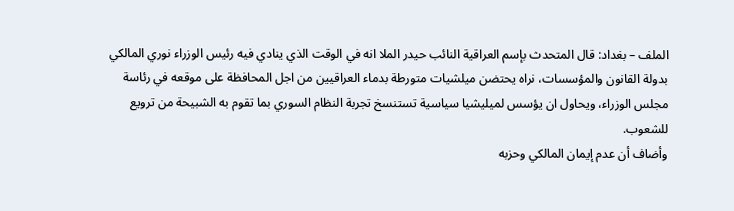الملف – بغداد: قال المتحدث بإسم العراقية النائب حيدر الملا انه في الوقت الذي ينادي فيه رئيس الوزراء نوري المالكي بدولة القانون والمؤسسات، نراه يحتضن ميلشيات متورطة بدماء العراقيين من اجل المحافظة على موقعه في رئاسة مجلس الوزراء، ويحاول ان يؤسس لميليشيا سياسية تستنسخ تجربة النظام السوري بما تقوم به الشبيحة من ترويع للشعوب.
وأضاف أن عدم إيمان المالكي وحزبه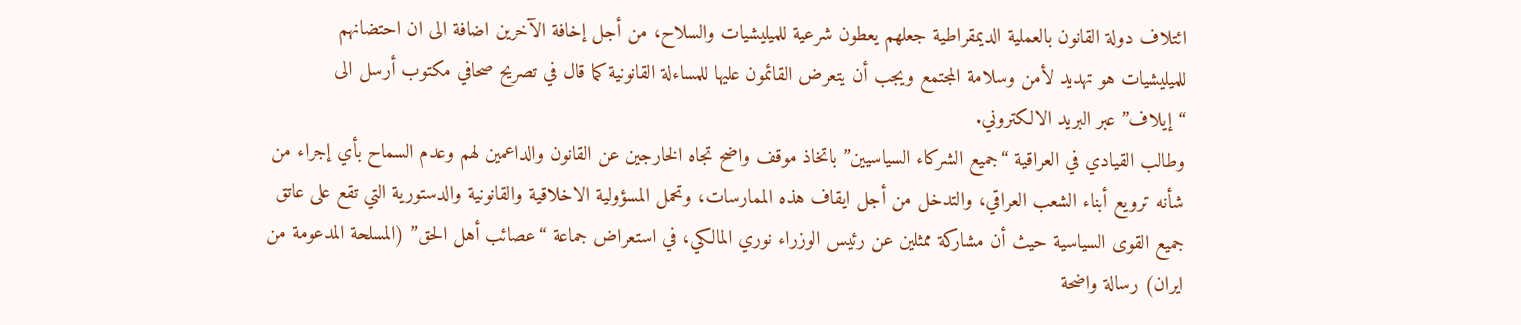ائتلاف دولة القانون بالعملية الديمقراطية جعلهم يعطون شرعية للميليشيات والسلاح، من أجل إخافة الآخرين اضافة الى ان احتضانهم للميليشيات هو تهديد لأمن وسلامة المجتمع ويجب أن يتعرض القائمون عليها للمساءلة القانونية كما قال في تصريح صحافي مكتوب أرسل الى “إيلاف” عبر البريد الالكتروني.
وطالب القيادي في العراقية “جميع الشركاء السياسيين” باتخاذ موقف واضح تجاه الخارجين عن القانون والداعمين لهم وعدم السماح بأي إجراء من شأنه ترويع أبناء الشعب العراقي، والتدخل من أجل ايقاف هذه الممارسات، وتحمل المسؤولية الاخلاقية والقانونية والدستورية التي تقع على عاتق جميع القوى السياسية حيث أن مشاركة ممثلين عن رئيس الوزراء نوري المالكي، في استعراض جماعة “عصائب أهل الحق” (المسلحة المدعومة من ايران) رسالة واضحة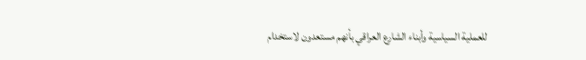للعملية السياسية وأبناء الشارع العراقي بأنهم مستعدون لاستخدام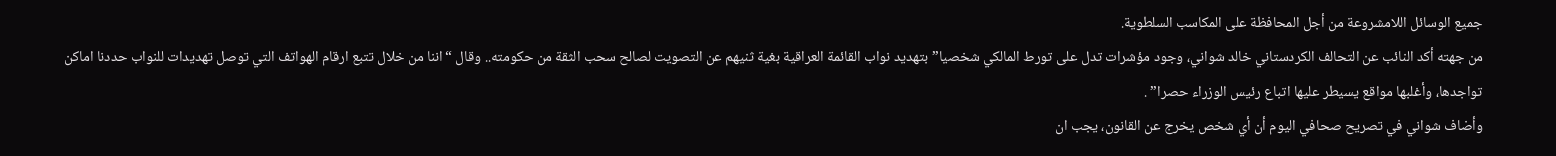جميع الوسائل اللامشروعة من أجل المحافظة على المكاسب السلطوية.
من جهته أكد النائب عن التحالف الكردستاني خالد شواني، وجود مؤشرات تدل على تورط المالكي شخصيا” بتهديد نواب القائمة العراقية بغية ثنيهم عن التصويت لصالح سحب الثقة من حكومته.. وقال “اننا من خلال تتبع ارقام الهواتف التي توصل تهديدات للنواب حددنا اماكن تواجدها، وأغلبها مواقع يسيطر عليها اتباع رئيس الوزراء حصرا” .
وأضاف شواني في تصريح صحافي اليوم أن أي شخص يخرج عن القانون، يجب ان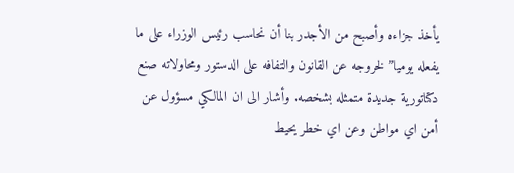يأخذ جزاءه وأصبح من الأجدر بنا أن نحاسب رئيس الوزراء على ما يفعله يوميا” لخروجه عن القانون والتفافه على الدستور ومحاولاته صنع دكتاتورية جديدة متمثله بشخصه. وأشار الى ان المالكي مسؤول عن أمن اي مواطن وعن اي خطر يحيط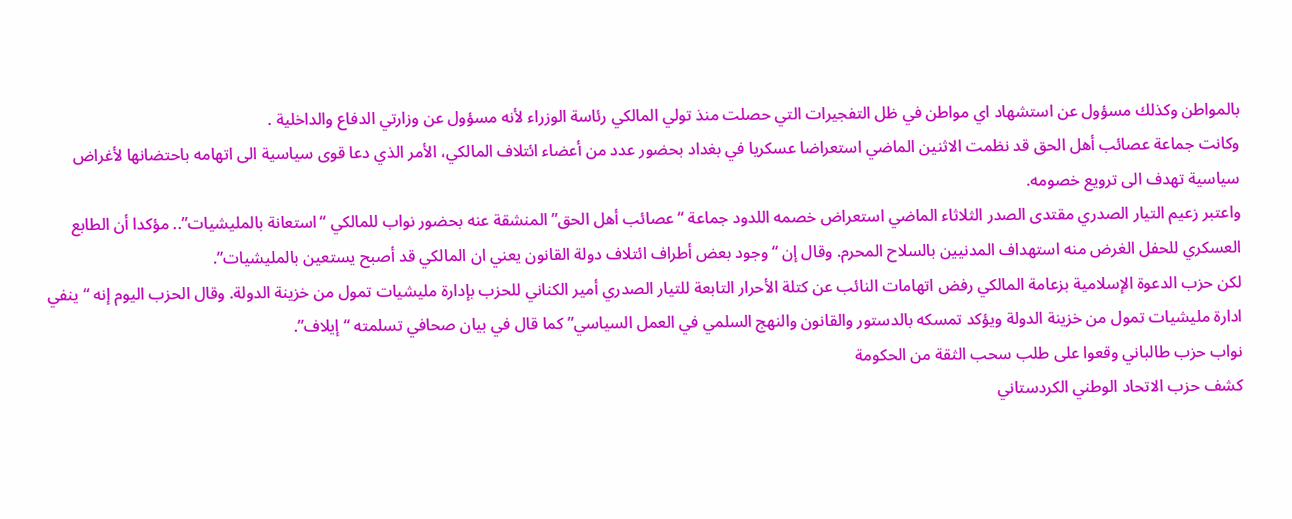بالمواطن وكذلك مسؤول عن استشهاد اي مواطن في ظل التفجيرات التي حصلت منذ تولي المالكي رئاسة الوزراء لأنه مسؤول عن وزارتي الدفاع والداخلية .
وكانت جماعة عصائب أهل الحق قد نظمت الاثنين الماضي استعراضا عسكريا في بغداد بحضور عدد من أعضاء ائتلاف المالكي، الأمر الذي دعا قوى سياسية الى اتهامه باحتضانها لأغراض سياسية تهدف الى ترويع خصومه.
واعتبر زعيم التيار الصدري مقتدى الصدر الثلاثاء الماضي استعراض خصمه اللدود جماعة “عصائب أهل الحق” المنشقة عنه بحضور نواب للمالكي “استعانة بالمليشيات”.. مؤكدا أن الطابع العسكري للحفل الغرض منه استهداف المدنيين بالسلاح المحرم. وقال إن “وجود بعض أطراف ائتلاف دولة القانون يعني ان المالكي قد أصبح يستعين بالمليشيات”.
لكن حزب الدعوة الإسلامية بزعامة المالكي رفض اتهامات النائب عن كتلة الأحرار التابعة للتيار الصدري أمير الكناني للحزب بإدارة مليشيات تمول من خزينة الدولة. وقال الحزب اليوم إنه “ينفي ادارة مليشيات تمول من خزينة الدولة ويؤكد تمسكه بالدستور والقانون والنهج السلمي في العمل السياسي” كما قال في بيان صحافي تسلمته “إيلاف”.
نواب حزب طالباني وقعوا على طلب سحب الثقة من الحكومة
كشف حزب الاتحاد الوطني الكردستاني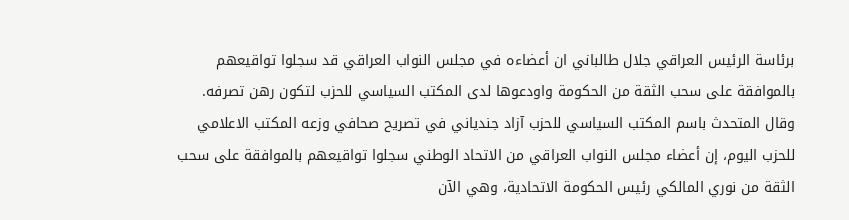برئاسة الرئيس العراقي جلال طالباني ان أعضاءه في مجلس النواب العراقي قد سجلوا تواقيعهم بالموافقة على سحب الثقة من الحكومة واودعوها لدى المكتب السياسي للحزب لتكون رهن تصرفه.
وقال المتحدث باسم المكتب السياسي للحزب آزاد جندياني في تصريح صحافي وزعه المكتب الاعلامي للحزب اليوم، إن أعضاء مجلس النواب العراقي من الاتحاد الوطني سجلوا تواقيعهم بالموافقة على سحب الثقة من نوري المالكي رئيس الحكومة الاتحادية، وهي الآن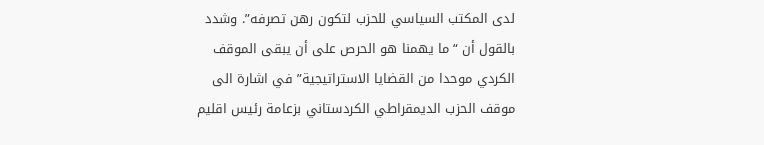لدى المكتب السياسي للحزب لتكون رهن تصرفه”. وشدد بالقول أن “ما يهمنا هو الحرص على أن يبقى الموقف الكردي موحدا من القضايا الاستراتيجية” في اشارة الى موقف الحزب الديمقراطي الكردستاني بزعامة رئيس اقليم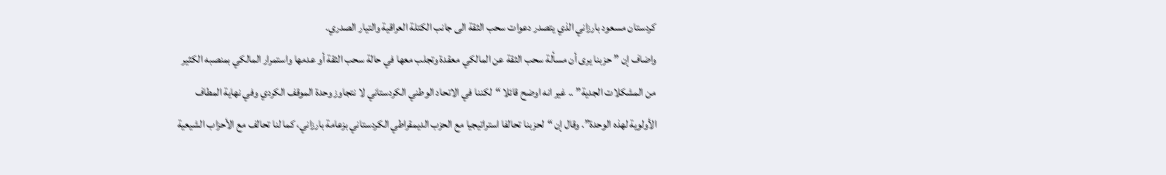كردستان مسعود بارزاني الذي يتصدر دعوات سحب الثقة الى جانب الكتلة العراقية والتيار الصدري.
واضاف إن ” حزبنا يرى أن مسألة سحب الثقة عن المالكي معقدة وتجلب معها في حالة سحب الثقة أو عدمها واستمرار المالكي بمنصبه الكثير من المشكلات الجدية” .. غير انه اوضح قائلا “لكننا في الاتحاد الوطني الكردستاني لا نتجاوز وحدة الموقف الكردي وفي نهاية المطاف الأولوية لهذه الوحدة”. وقال إن “لحزبنا تحالفا استراتيجيا مع الحزب الديمقراطي الكردستاني بزعامة بارزاني، كما لنا تحالف مع الأحزاب الشيعية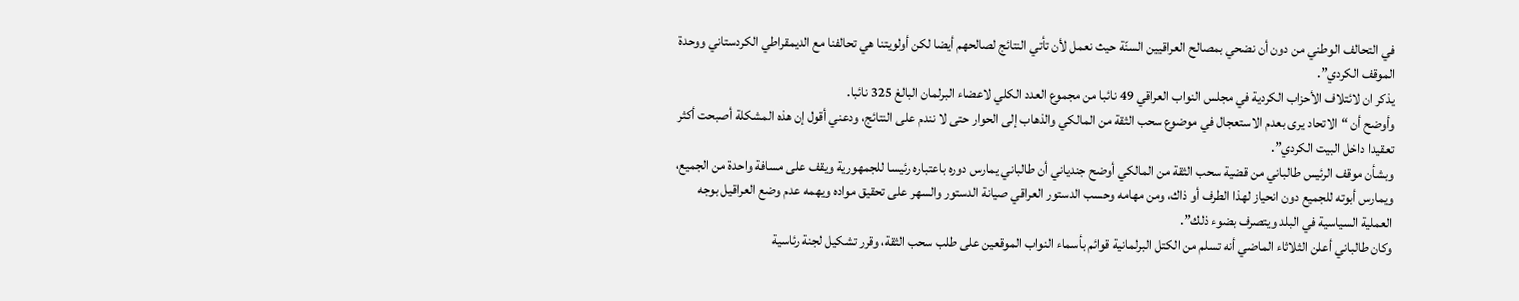في التحالف الوطني من دون أن نضحي بمصالح العراقيين السنّة حيث نعمل لأن تأتي النتائج لصالحهم أيضا لكن أولويتنا هي تحالفنا مع الديمقراطي الكردستاني ووحدة الموقف الكردي”.
يذكر ان لائتلاف الأحزاب الكردية في مجلس النواب العراقي 49 نائبا من مجموع العدد الكلي لاعضاء البرلمان البالغ 325 نائبا.
وأوضح أن “الاتحاد يرى بعدم الاستعجال في موضوع سحب الثقة من المالكي والذهاب إلى الحوار حتى لا نندم على النتائج، ودعني أقول إن هذه المشكلة أصبحت أكثر تعقيدا داخل البيت الكردي”.
وبشأن موقف الرئيس طالباني من قضية سحب الثقة من المالكي أوضح جندياني أن طالباني يمارس دوره باعتباره رئيسا للجمهورية ويقف على مسافة واحدة من الجميع، ويمارس أبوته للجميع دون انحياز لهذا الطرف أو ذاك، ومن مهامه وحسب الدستور العراقي صيانة الدستور والسهر على تحقيق مواده ويهمه عدم وضع العراقيل بوجه العملية السياسية في البلد ويتصرف بضوء ذلك”.
وكان طالباني أعلن الثلاثاء الماضي أنه تسلم من الكتل البرلمانية قوائم بأسماء النواب الموقعين على طلب سحب الثقة، وقرر تشكيل لجنة رئاسية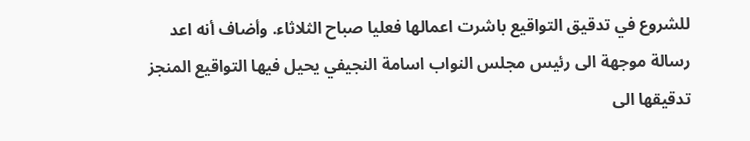للشروع في تدقيق التواقيع باشرت اعمالها فعليا صباح الثلاثاء. وأضاف أنه اعد رسالة موجهة الى رئيس مجلس النواب اسامة النجيفي يحيل فيها التواقيع المنجز تدقيقها الى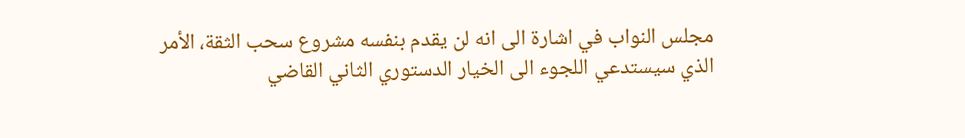مجلس النواب في اشارة الى انه لن يقدم بنفسه مشروع سحب الثقة، الأمر الذي سيستدعي اللجوء الى الخيار الدستوري الثاني القاضي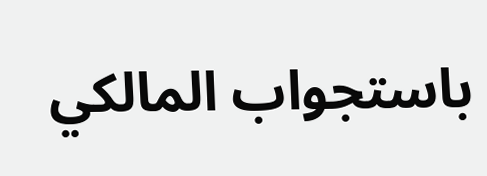باستجواب المالكي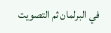في البرلمان ثم التصويت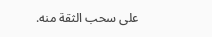على سحب الثقة منه.